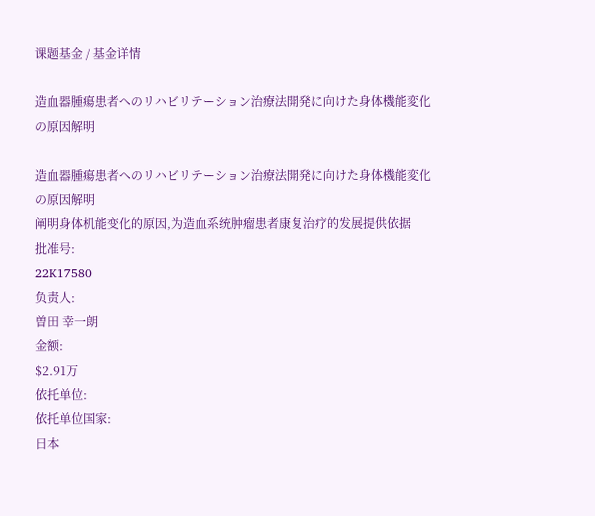课题基金 / 基金详情

造血器腫瘍患者へのリハビリテーション治療法開発に向けた身体機能変化の原因解明

造血器腫瘍患者へのリハビリテーション治療法開発に向けた身体機能変化の原因解明
阐明身体机能变化的原因,为造血系统肿瘤患者康复治疗的发展提供依据
批准号:
22K17580
负责人:
曽田 幸一朗
金额:
$2.91万
依托单位:
依托单位国家:
日本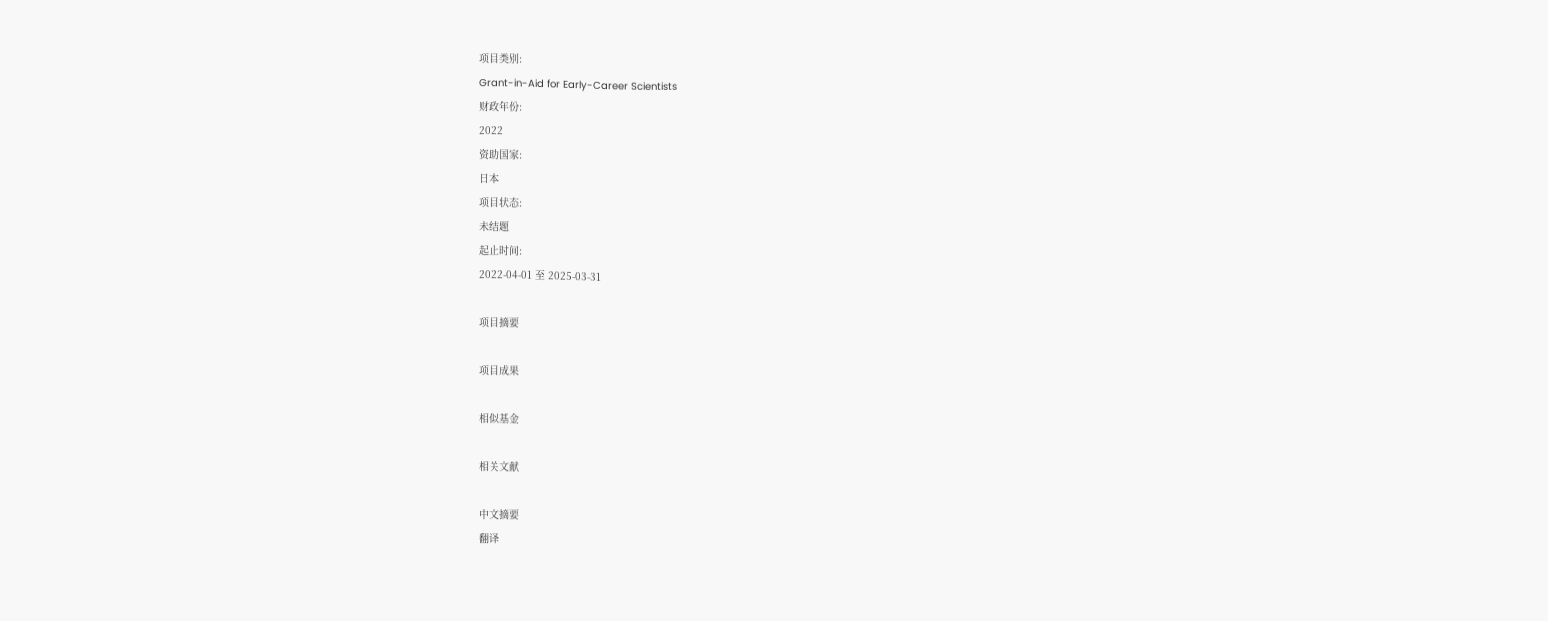项目类别:
Grant-in-Aid for Early-Career Scientists
财政年份:
2022
资助国家:
日本
项目状态:
未结题
起止时间:
2022-04-01 至 2025-03-31

项目摘要

项目成果

相似基金

相关文献

中文摘要
翻译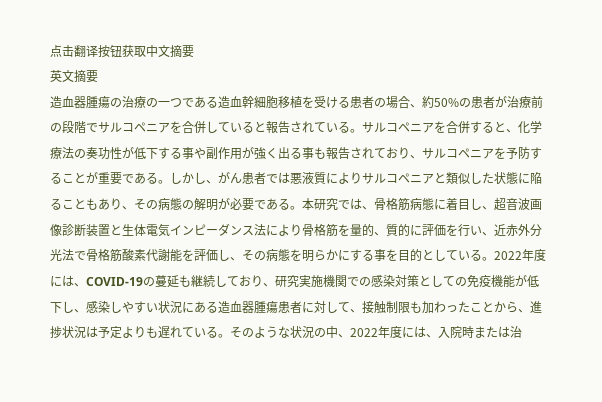点击翻译按钮获取中文摘要
英文摘要
造血器腫瘍の治療の一つである造血幹細胞移植を受ける患者の場合、約50%の患者が治療前の段階でサルコペニアを合併していると報告されている。サルコペニアを合併すると、化学療法の奏功性が低下する事や副作用が強く出る事も報告されており、サルコペニアを予防することが重要である。しかし、がん患者では悪液質によりサルコペニアと類似した状態に陥ることもあり、その病態の解明が必要である。本研究では、骨格筋病態に着目し、超音波画像診断装置と生体電気インピーダンス法により骨格筋を量的、質的に評価を行い、近赤外分光法で骨格筋酸素代謝能を評価し、その病態を明らかにする事を目的としている。2022年度には、COVID-19の蔓延も継続しており、研究実施機関での感染対策としての免疫機能が低下し、感染しやすい状況にある造血器腫瘍患者に対して、接触制限も加わったことから、進捗状況は予定よりも遅れている。そのような状況の中、2022年度には、入院時または治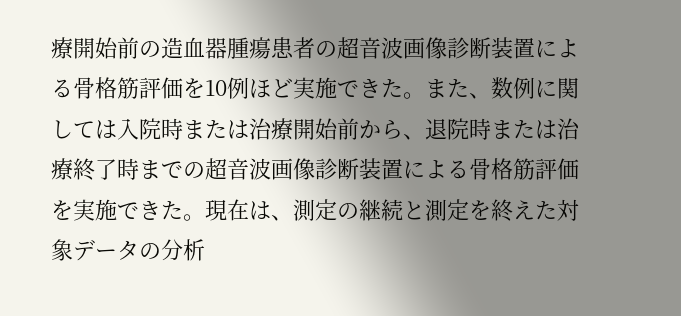療開始前の造血器腫瘍患者の超音波画像診断装置による骨格筋評価を10例ほど実施できた。また、数例に関しては入院時または治療開始前から、退院時または治療終了時までの超音波画像診断装置による骨格筋評価を実施できた。現在は、測定の継続と測定を終えた対象データの分析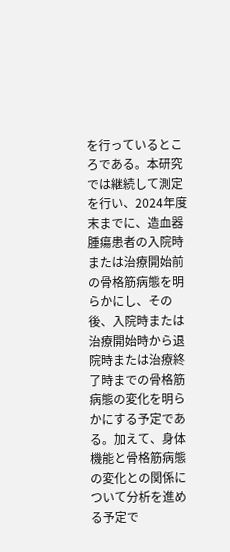を行っているところである。本研究では継続して測定を行い、2024年度末までに、造血器腫瘍患者の入院時または治療開始前の骨格筋病態を明らかにし、その後、入院時または治療開始時から退院時または治療終了時までの骨格筋病態の変化を明らかにする予定である。加えて、身体機能と骨格筋病態の変化との関係について分析を進める予定で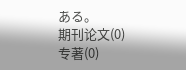ある。
期刊论文(0)
专著(0)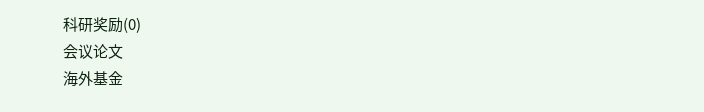科研奖励(0)
会议论文
海外基金